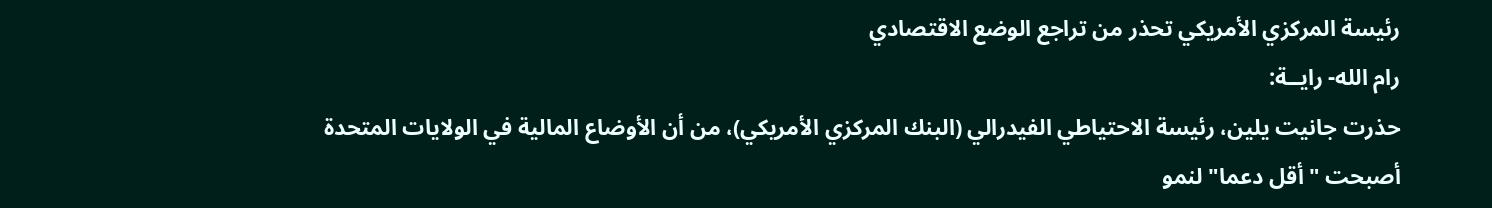رئيسة المركزي الأمريكي تحذر من تراجع الوضع الاقتصادي
رام الله- رايــة:
حذرت جانيت يلين، رئيسة الاحتياطي الفيدرالي (البنك المركزي الأمريكي)، من أن الأوضاع المالية في الولايات المتحدة أصبحت "أقل دعما" لنمو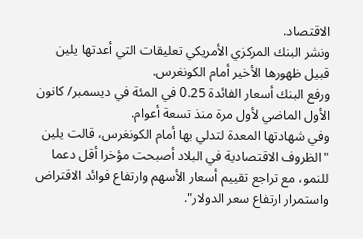الاقتصاد.
ونشر البنك المركزي الأمريكي تعليقات التي أعدتها يلين قبيل ظهورها الأخير أمام الكونغرس.
ورفع البنك أسعار الفائدة 0.25 في المئة في ديسمبر/ كانون الأول الماضي لأول مرة منذ تسعة أعوام.
وفي شهادتها المعدة لتدلي بها أمام الكونغرس، قالت يلين "الظروف الاقتصادية في البلاد أصبحت مؤخرا أقل دعما للنمو، مع تراجع تقييم أسعار الأسهم وارتفاع فوائد الاقتراض واستمرار ارتفاع سعر الدولار".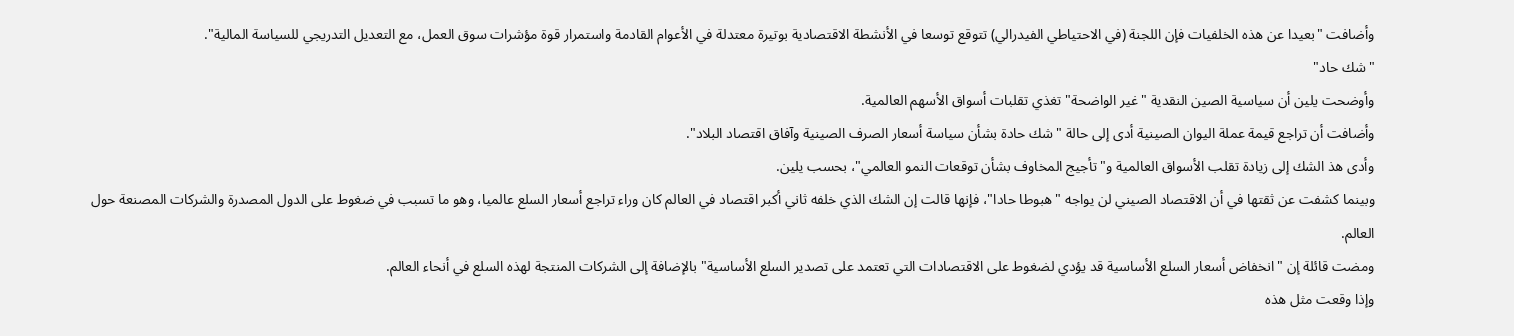وأضافت "بعيدا عن هذه الخلفيات فإن اللجنة (في الاحتياطي الفيدرالي) تتوقع توسعا في الأنشطة الاقتصادية بوتيرة معتدلة في الأعوام القادمة واستمرار قوة مؤشرات سوق العمل، مع التعديل التدريجي للسياسة المالية".
"شك حاد"
وأوضحت يلين أن سياسية الصين النقدية "غير الواضحة" تغذي تقلبات أسواق الأسهم العالمية.
وأضافت أن تراجع قيمة عملة اليوان الصينية أدى إلى حالة "شك حادة بشأن سياسة أسعار الصرف الصينية وآفاق اقتصاد البلاد".
وأدى هذ الشك إلى زيادة تقلب الأسواق العالمية و"تأجيج المخاوف بشأن توقعات النمو العالمي"، بحسب يلين.
وبينما كشفت عن ثقتها في أن الاقتصاد الصيني لن يواجه "هبوطا حادا"، فإنها قالت إن الشك الذي خلفه ثاني أكبر اقتصاد في العالم كان وراء تراجع أسعار السلع عالميا، وهو ما تسبب في ضغوط على الدول المصدرة والشركات المصنعة حول العالم.
ومضت قائلة إن "انخفاض أسعار السلع الأساسية قد يؤدي لضغوط على الاقتصادات التي تعتمد على تصدير السلع الأساسية" بالإضافة إلى الشركات المنتجة لهذه السلع في أنحاء العالم.
وإذا وقعت مثل هذه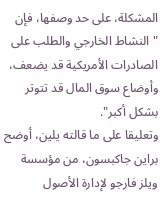المشكلة، على حد وصفها، فإن "النشاط الخارجي والطلب على الصادرات الأمريكية قد يضعف، وأوضاع سوق المال قد تتوتر بشكل أكبر".
وتعليقا على ما قالته يلين، أوضح براين جاكبسون، من مؤسسة ويلز فارجو لإدارة الأصول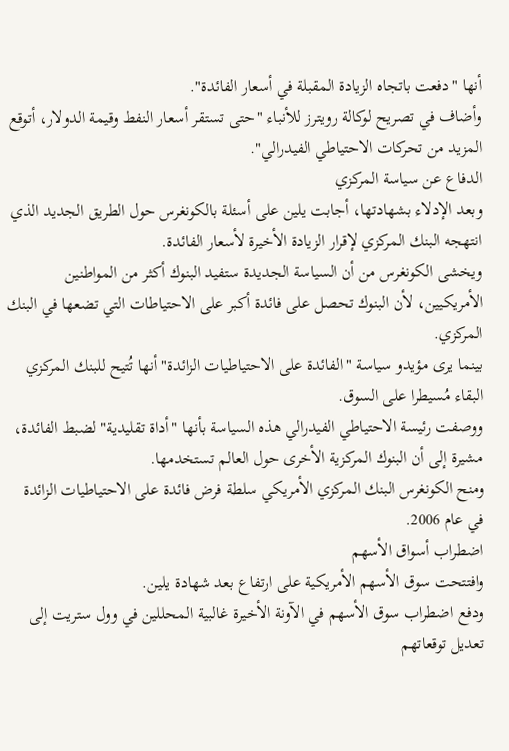أنها "دفعت باتجاه الزيادة المقبلة في أسعار الفائدة".
وأضاف في تصريح لوكالة رويترز للأنباء "حتى تستقر أسعار النفط وقيمة الدولار، أتوقع المزيد من تحركات الاحتياطي الفيدرالي".
الدفاع عن سياسة المركزي
وبعد الإدلاء بشهادتها، أجابت يلين على أسئلة بالكونغرس حول الطريق الجديد الذي انتهجه البنك المركزي لإقرار الزيادة الأخيرة لأسعار الفائدة.
ويخشى الكونغرس من أن السياسة الجديدة ستفيد البنوك أكثر من المواطنين الأمريكيين، لأن البنوك تحصل على فائدة أكبر على الاحتياطات التي تضعها في البنك المركزي.
بينما يرى مؤيدو سياسة "الفائدة على الاحتياطيات الزائدة" أنها تُتيح للبنك المركزي البقاء مُسيطرا على السوق.
ووصفت رئيسة الاحتياطي الفيدرالي هذه السياسة بأنها "أداة تقليدية" لضبط الفائدة، مشيرة إلى أن البنوك المركزية الأخرى حول العالم تستخدمها.
ومنح الكونغرس البنك المركزي الأمريكي سلطة فرض فائدة على الاحتياطيات الزائدة في عام 2006.
اضطراب أسواق الأسهم
وافتتحت سوق الأسهم الأمريكية على ارتفاع بعد شهادة يلين.
ودفع اضطراب سوق الأسهم في الآونة الأخيرة غالبية المحللين في وول ستريت إلى تعديل توقعاتهم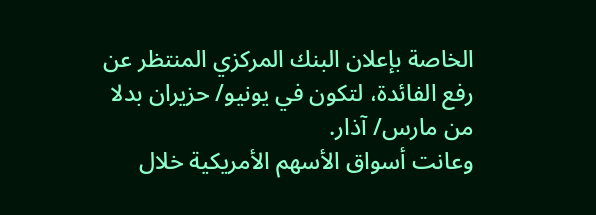الخاصة بإعلان البنك المركزي المنتظر عن رفع الفائدة، لتكون في يونيو/ حزيران بدلا من مارس/ آذار.
وعانت أسواق الأسهم الأمريكية خلال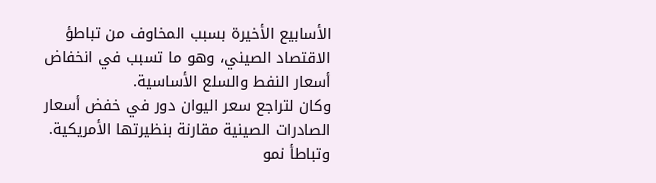الأسابيع الأخيرة بسبب المخاوف من تباطؤ الاقتصاد الصيني، وهو ما تسبب في انخفاض أسعار النفط والسلع الأساسية.
وكان لتراجع سعر اليوان دور في خفض أسعار الصادرات الصينية مقارنة بنظيرتها الأمريكية.
وتباطأ نمو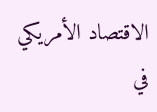الاقتصاد الأمريكي في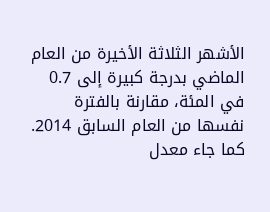الأشهر الثلاثة الأخيرة من العام الماضي بدرجة كبيرة إلى 0.7 في المئة، مقارنة بالفترة نفسها من العام السابق 2014.
كما جاء معدل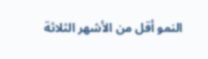النمو أقل من الأشهر الثلاثة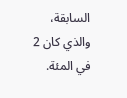السابقة، والذي كان 2 في المئة.